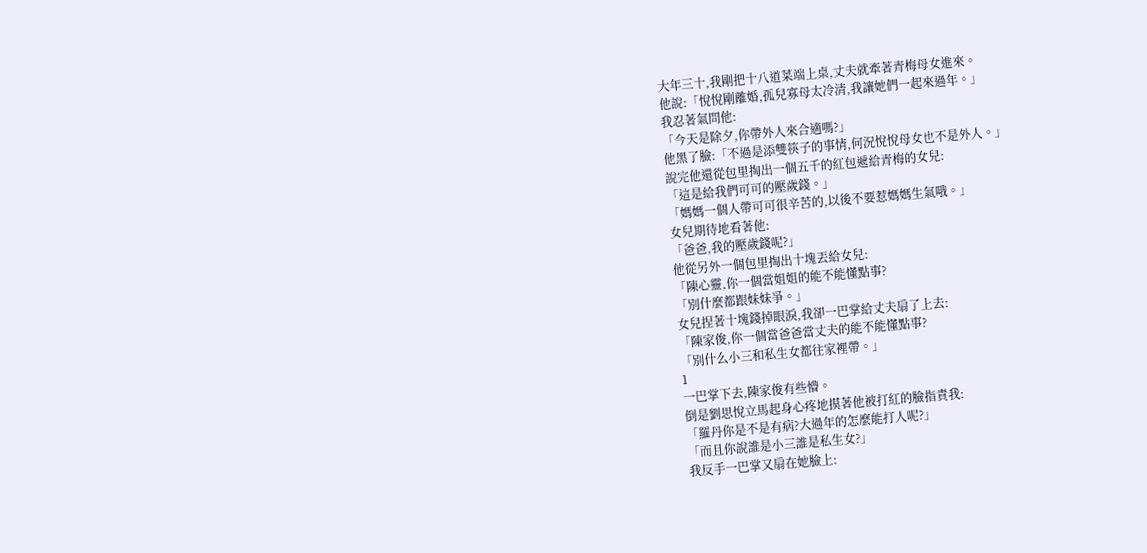大年三十,我剛把十八道菜端上桌,丈夫就牽著青梅母女進來。
他說:「悅悅剛離婚,孤兒寡母太冷清,我讓她們一起來過年。」
我忍著氣問他:
「今天是除夕,你帶外人來合適嗎?」
他黑了臉:「不過是添雙筷子的事情,何況悅悅母女也不是外人。」
說完他還從包里掏出一個五千的紅包遞給青梅的女兒:
「這是給我們可可的壓歲錢。」
「媽媽一個人帶可可很辛苦的,以後不要惹媽媽生氣哦。」
女兒期待地看著他:
「爸爸,我的壓歲錢呢?」
他從另外一個包里掏出十塊丟給女兒:
「陳心靈,你一個當姐姐的能不能懂點事?
「別什麼都跟妹妹爭。」
女兒捏著十塊錢掉眼淚,我卻一巴掌給丈夫扇了上去:
「陳家俊,你一個當爸爸當丈夫的能不能懂點事?
「別什么小三和私生女都往家裡帶。」
1
一巴掌下去,陳家俊有些懵。
倒是劉思悅立馬起身心疼地摸著他被打紅的臉指責我:
「羅丹你是不是有病?大過年的怎麼能打人呢?」
「而且你說誰是小三誰是私生女?」
我反手一巴掌又扇在她臉上: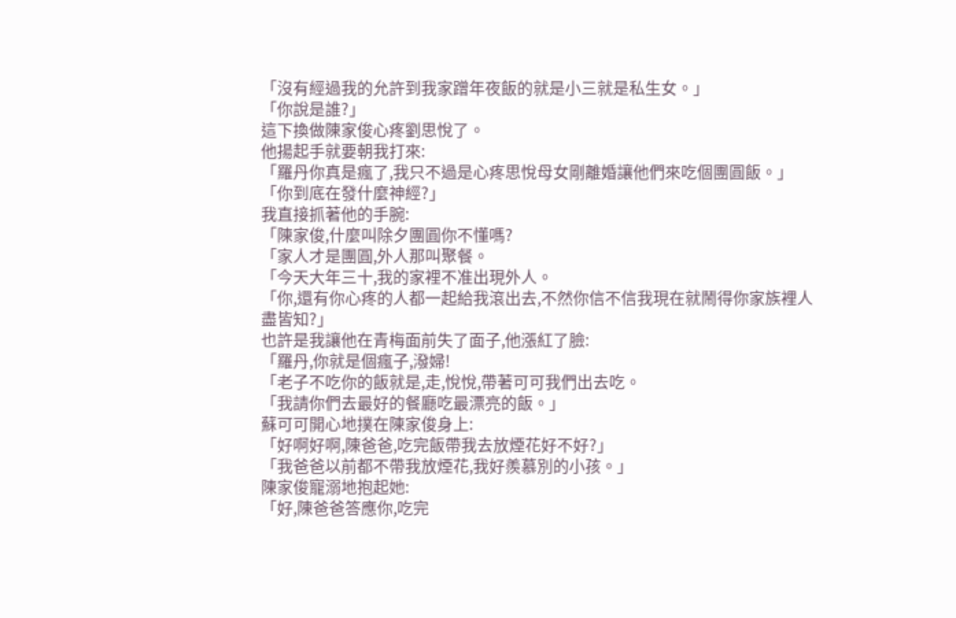「沒有經過我的允許到我家蹭年夜飯的就是小三就是私生女。」
「你說是誰?」
這下換做陳家俊心疼劉思悅了。
他揚起手就要朝我打來:
「羅丹你真是瘋了,我只不過是心疼思悅母女剛離婚讓他們來吃個團圓飯。」
「你到底在發什麼神經?」
我直接抓著他的手腕:
「陳家俊,什麼叫除夕團圓你不懂嗎?
「家人才是團圓,外人那叫聚餐。
「今天大年三十,我的家裡不准出現外人。
「你,還有你心疼的人都一起給我滾出去,不然你信不信我現在就鬧得你家族裡人盡皆知?」
也許是我讓他在青梅面前失了面子,他漲紅了臉:
「羅丹,你就是個瘋子,潑婦!
「老子不吃你的飯就是,走,悅悅,帶著可可我們出去吃。
「我請你們去最好的餐廳吃最漂亮的飯。」
蘇可可開心地撲在陳家俊身上:
「好啊好啊,陳爸爸,吃完飯帶我去放煙花好不好?」
「我爸爸以前都不帶我放煙花,我好羨慕別的小孩。」
陳家俊寵溺地抱起她:
「好,陳爸爸答應你,吃完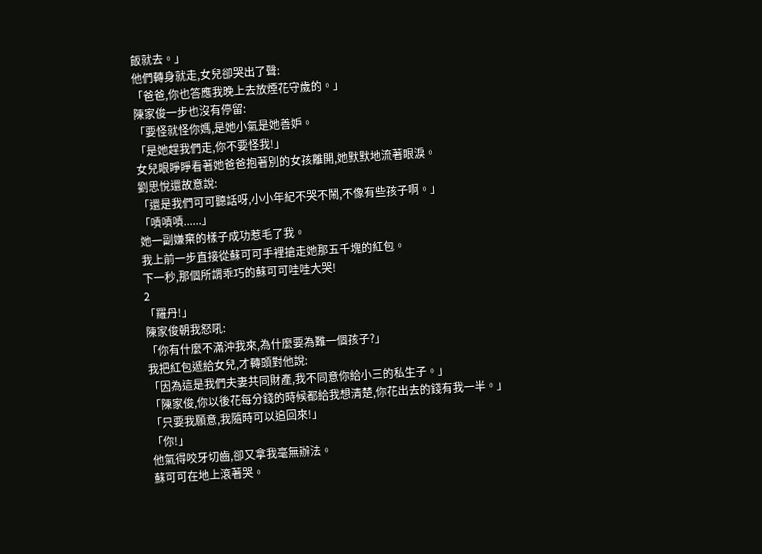飯就去。」
他們轉身就走,女兒卻哭出了聲:
「爸爸,你也答應我晚上去放煙花守歲的。」
陳家俊一步也沒有停留:
「要怪就怪你媽,是她小氣是她善妒。
「是她趕我們走,你不要怪我!」
女兒眼睜睜看著她爸爸抱著別的女孩離開,她默默地流著眼淚。
劉思悅還故意說:
「還是我們可可聽話呀,小小年紀不哭不鬧,不像有些孩子啊。」
「嘖嘖嘖......」
她一副嫌棄的樣子成功惹毛了我。
我上前一步直接從蘇可可手裡搶走她那五千塊的紅包。
下一秒,那個所謂乖巧的蘇可可哇哇大哭!
2
「羅丹!」
陳家俊朝我怒吼:
「你有什麼不滿沖我來,為什麼要為難一個孩子?」
我把紅包遞給女兒,才轉頭對他說:
「因為這是我們夫妻共同財產,我不同意你給小三的私生子。」
「陳家俊,你以後花每分錢的時候都給我想清楚,你花出去的錢有我一半。」
「只要我願意,我隨時可以追回來!」
「你!」
他氣得咬牙切齒,卻又拿我毫無辦法。
蘇可可在地上滾著哭。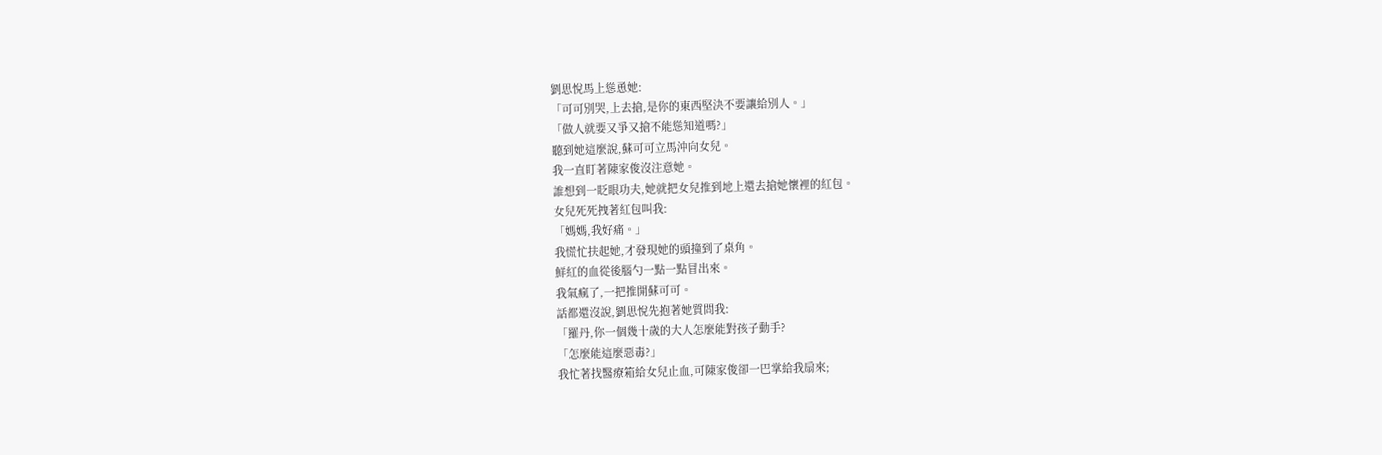劉思悅馬上慫恿她:
「可可別哭,上去搶,是你的東西堅決不要讓給別人。」
「做人就要又爭又搶不能慫知道嗎?」
聽到她這麼說,蘇可可立馬沖向女兒。
我一直盯著陳家俊沒注意她。
誰想到一眨眼功夫,她就把女兒推到地上還去搶她懷裡的紅包。
女兒死死拽著紅包叫我:
「媽媽,我好痛。」
我慌忙扶起她,才發現她的頭撞到了桌角。
鮮紅的血從後腦勺一點一點冒出來。
我氣瘋了,一把推開蘇可可。
話都還沒說,劉思悅先抱著她質問我:
「羅丹,你一個幾十歲的大人怎麼能對孩子動手?
「怎麼能這麼惡毒?」
我忙著找醫療箱給女兒止血,可陳家俊卻一巴掌給我扇來;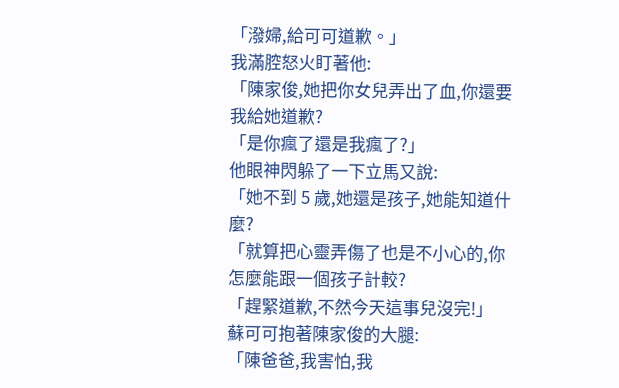「潑婦,給可可道歉。」
我滿腔怒火盯著他:
「陳家俊,她把你女兒弄出了血,你還要我給她道歉?
「是你瘋了還是我瘋了?」
他眼神閃躲了一下立馬又說:
「她不到 5 歲,她還是孩子,她能知道什麼?
「就算把心靈弄傷了也是不小心的,你怎麼能跟一個孩子計較?
「趕緊道歉,不然今天這事兒沒完!」
蘇可可抱著陳家俊的大腿:
「陳爸爸,我害怕,我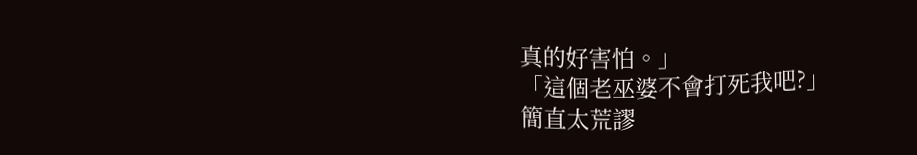真的好害怕。」
「這個老巫婆不會打死我吧?」
簡直太荒謬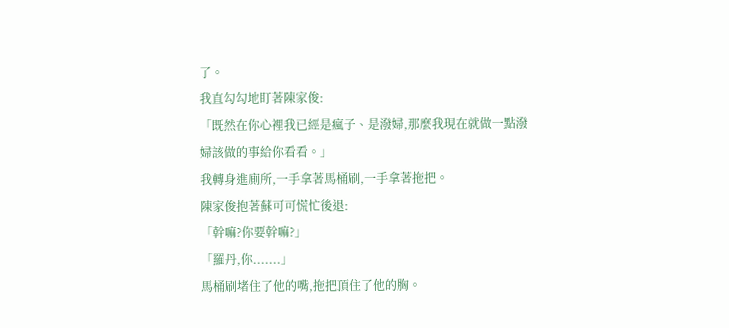了。
我直勾勾地盯著陳家俊:
「既然在你心裡我已經是瘋子、是潑婦,那麼我現在就做一點潑婦該做的事給你看看。」
我轉身進廁所,一手拿著馬桶刷,一手拿著拖把。
陳家俊抱著蘇可可慌忙後退:
「幹嘛?你要幹嘛?」
「羅丹,你.......」
馬桶刷堵住了他的嘴,拖把頂住了他的胸。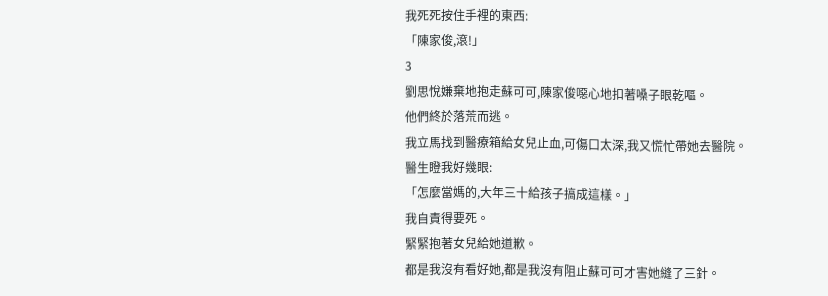我死死按住手裡的東西:
「陳家俊,滾!」
3
劉思悅嫌棄地抱走蘇可可,陳家俊噁心地扣著嗓子眼乾嘔。
他們終於落荒而逃。
我立馬找到醫療箱給女兒止血,可傷口太深,我又慌忙帶她去醫院。
醫生瞪我好幾眼:
「怎麼當媽的,大年三十給孩子搞成這樣。」
我自責得要死。
緊緊抱著女兒給她道歉。
都是我沒有看好她,都是我沒有阻止蘇可可才害她縫了三針。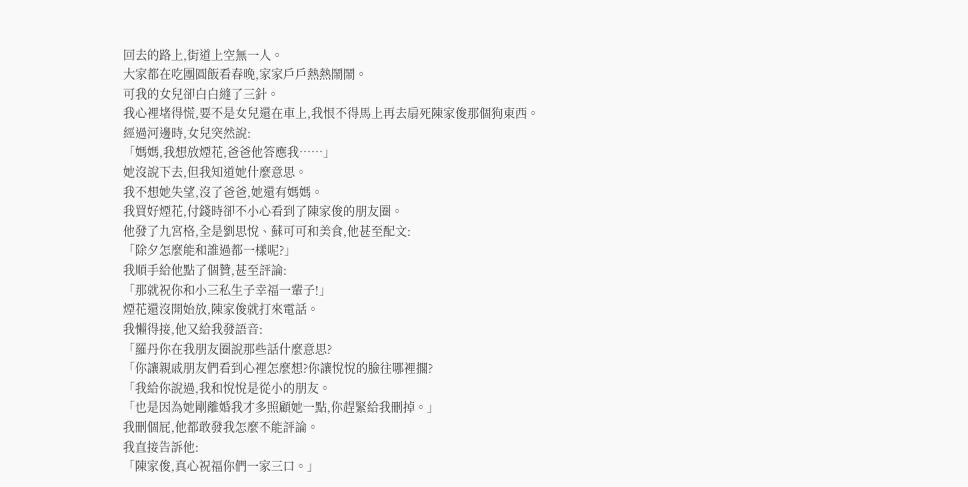回去的路上,街道上空無一人。
大家都在吃團圓飯看春晚,家家戶戶熱熱鬧鬧。
可我的女兒卻白白縫了三針。
我心裡堵得慌,要不是女兒還在車上,我恨不得馬上再去扇死陳家俊那個狗東西。
經過河邊時,女兒突然說:
「媽媽,我想放煙花,爸爸他答應我……」
她沒說下去,但我知道她什麼意思。
我不想她失望,沒了爸爸,她還有媽媽。
我買好煙花,付錢時卻不小心看到了陳家俊的朋友圈。
他發了九宮格,全是劉思悅、蘇可可和美食,他甚至配文:
「除夕怎麼能和誰過都一樣呢?」
我順手給他點了個贊,甚至評論:
「那就祝你和小三私生子幸福一輩子!」
煙花還沒開始放,陳家俊就打來電話。
我懶得接,他又給我發語音:
「羅丹你在我朋友圈說那些話什麼意思?
「你讓親戚朋友們看到心裡怎麼想?你讓悅悅的臉往哪裡擱?
「我給你說過,我和悅悅是從小的朋友。
「也是因為她剛離婚我才多照顧她一點,你趕緊給我刪掉。」
我刪個屁,他都敢發我怎麼不能評論。
我直接告訴他:
「陳家俊,真心祝福你們一家三口。」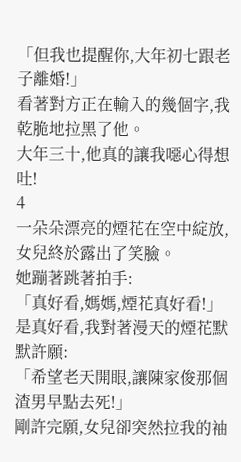「但我也提醒你,大年初七跟老子離婚!」
看著對方正在輸入的幾個字,我乾脆地拉黑了他。
大年三十,他真的讓我噁心得想吐!
4
一朵朵漂亮的煙花在空中綻放,女兒終於露出了笑臉。
她蹦著跳著拍手:
「真好看,媽媽,煙花真好看!」
是真好看,我對著漫天的煙花默默許願:
「希望老天開眼,讓陳家俊那個渣男早點去死!」
剛許完願,女兒卻突然拉我的袖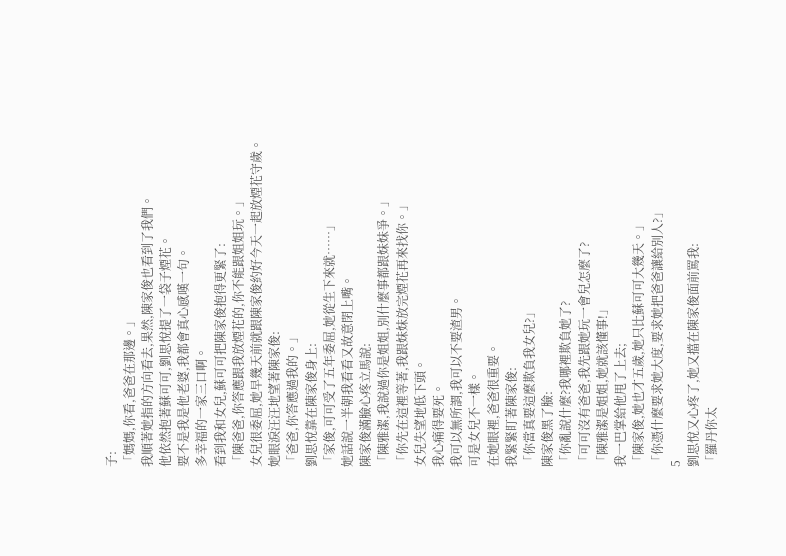子:
「媽媽,你看,爸爸在那邊。」
我順著她指的方向看去,果然,陳家俊也看到了我們。
他依然抱著蘇可可,劉思悅提了一袋子煙花。
要不是我是他老婆,我都會真心感嘆一句。
多幸福的一家三口啊。
看到我和女兒,蘇可可把陳家俊抱得更緊了:
「陳爸爸,你答應跟我放煙花的,你不能跟姐姐玩。」
女兒很委屈,她早幾天前就跟陳家俊約好今天一起放煙花守歲。
她眼淚汪汪地望著陳家俊:
「爸爸,你答應過我的。」
劉思悅靠在陳家俊身上:
「家俊,可可受了五年委屈,她從生下來就……」
她話說一半朝我看看又故意閉上嘴。
陳家俊滿臉心疼立馬說:
「陳雅潔,我說過你是姐姐,別什麼事都跟妹妹爭。」
「你先在這裡等著,我跟妹妹放完煙花再來找你。」
女兒失望地低下頭。
我心痛得要死。
我可以無所謂,我可以不要渣男。
可是女兒不一樣。
在她眼裡,爸爸很重要。
我緊緊盯著陳家俊:
「你當真要這麼欺負我女兒?」
陳家俊黑了臉:
「你亂說什麼?我哪裡欺負她了?
「可可沒有爸爸,我先跟她玩一會兒怎麼了?
「陳雅潔是姐姐,她就該懂事!」
我一巴掌給他甩了上去;
「陳家俊,她也才五歲,她只比蘇可可大幾天。」
「你憑什麼要求她大度,要求她把爸爸讓給別人?」
5
劉思悅又心疼了,她又擋在陳家俊面前罵我:
「羅丹你太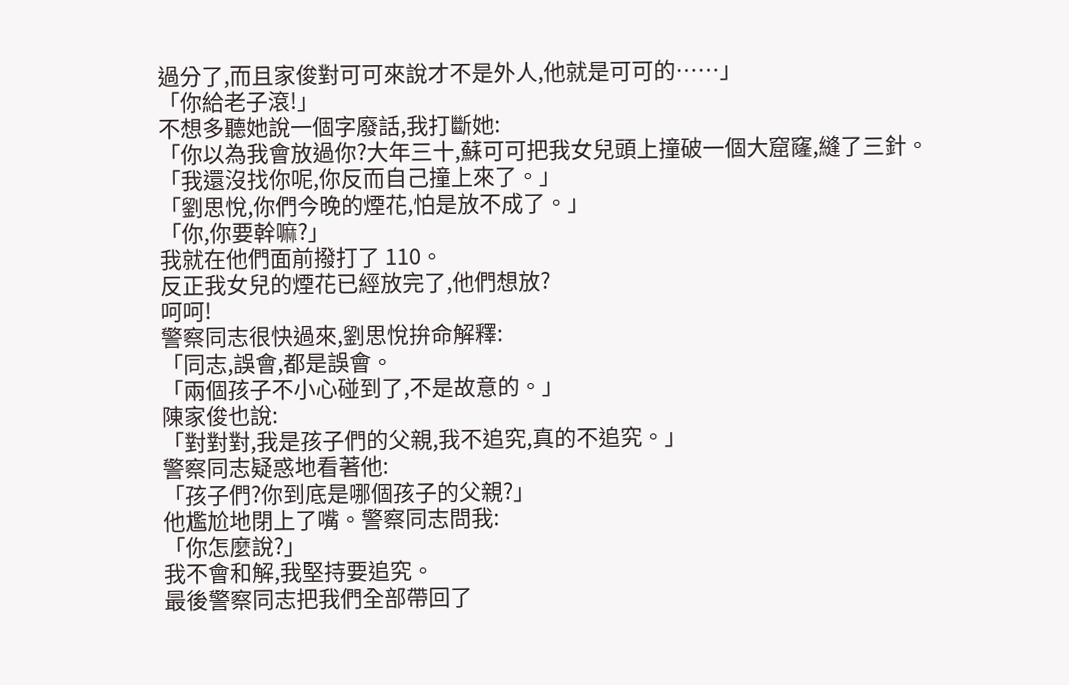過分了,而且家俊對可可來說才不是外人,他就是可可的……」
「你給老子滾!」
不想多聽她說一個字廢話,我打斷她:
「你以為我會放過你?大年三十,蘇可可把我女兒頭上撞破一個大窟窿,縫了三針。
「我還沒找你呢,你反而自己撞上來了。」
「劉思悅,你們今晚的煙花,怕是放不成了。」
「你,你要幹嘛?」
我就在他們面前撥打了 110。
反正我女兒的煙花已經放完了,他們想放?
呵呵!
警察同志很快過來,劉思悅拚命解釋:
「同志,誤會,都是誤會。
「兩個孩子不小心碰到了,不是故意的。」
陳家俊也說:
「對對對,我是孩子們的父親,我不追究,真的不追究。」
警察同志疑惑地看著他:
「孩子們?你到底是哪個孩子的父親?」
他尷尬地閉上了嘴。警察同志問我:
「你怎麼說?」
我不會和解,我堅持要追究。
最後警察同志把我們全部帶回了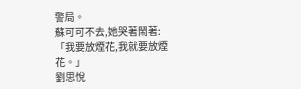警局。
蘇可可不去,她哭著鬧著:
「我要放煙花,我就要放煙花。」
劉思悅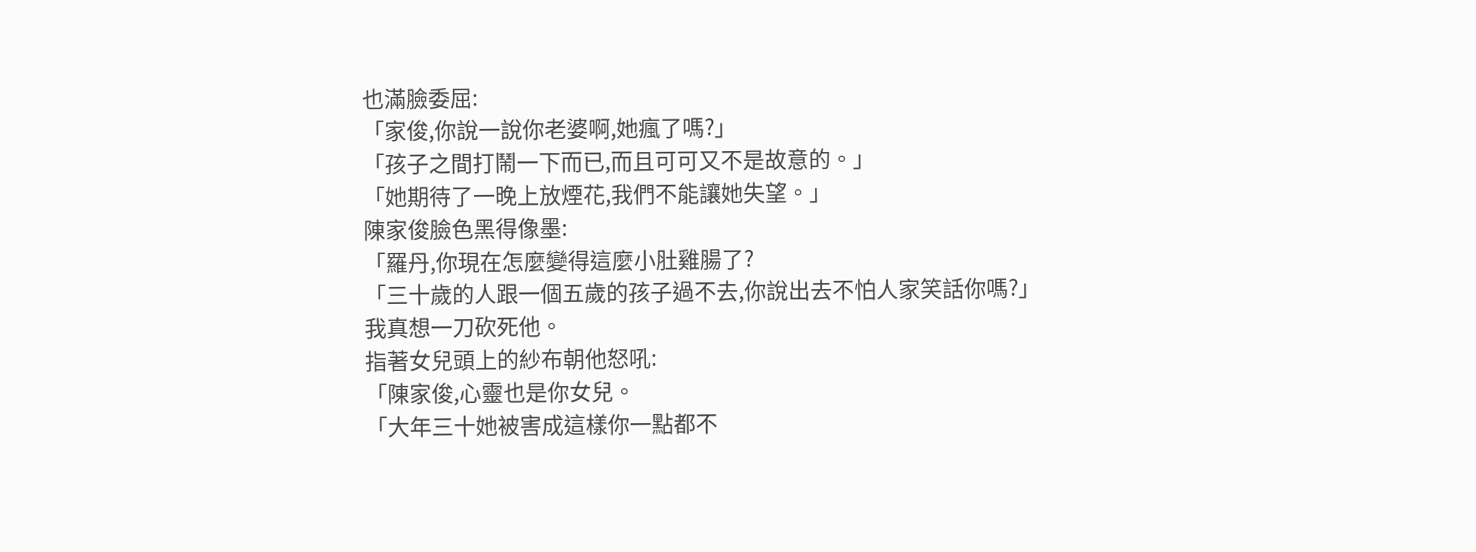也滿臉委屈:
「家俊,你說一說你老婆啊,她瘋了嗎?」
「孩子之間打鬧一下而已,而且可可又不是故意的。」
「她期待了一晚上放煙花,我們不能讓她失望。」
陳家俊臉色黑得像墨:
「羅丹,你現在怎麼變得這麼小肚雞腸了?
「三十歲的人跟一個五歲的孩子過不去,你說出去不怕人家笑話你嗎?」
我真想一刀砍死他。
指著女兒頭上的紗布朝他怒吼:
「陳家俊,心靈也是你女兒。
「大年三十她被害成這樣你一點都不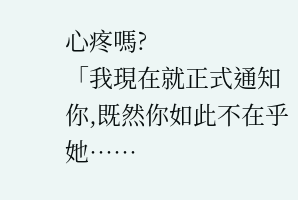心疼嗎?
「我現在就正式通知你,既然你如此不在乎她……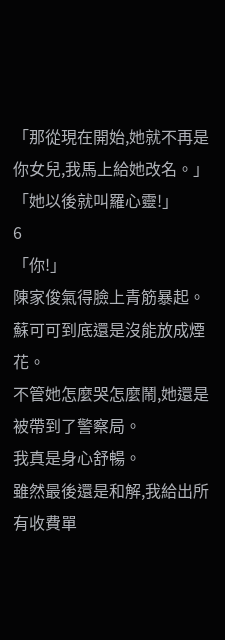「那從現在開始,她就不再是你女兒,我馬上給她改名。」
「她以後就叫羅心靈!」
6
「你!」
陳家俊氣得臉上青筋暴起。
蘇可可到底還是沒能放成煙花。
不管她怎麼哭怎麼鬧,她還是被帶到了警察局。
我真是身心舒暢。
雖然最後還是和解,我給出所有收費單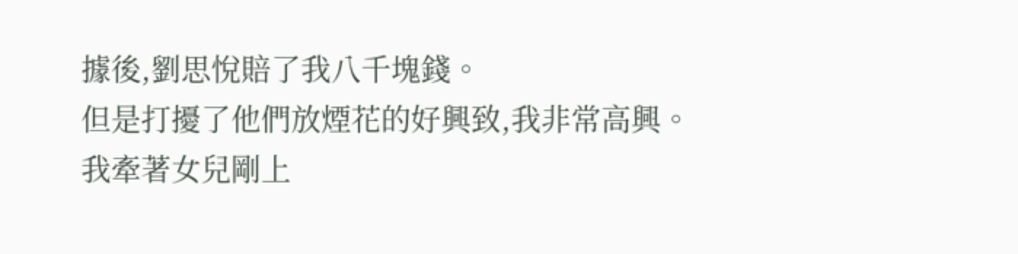據後,劉思悅賠了我八千塊錢。
但是打擾了他們放煙花的好興致,我非常高興。
我牽著女兒剛上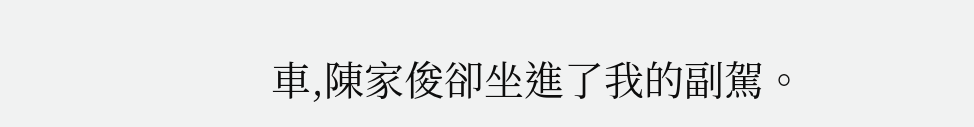車,陳家俊卻坐進了我的副駕。